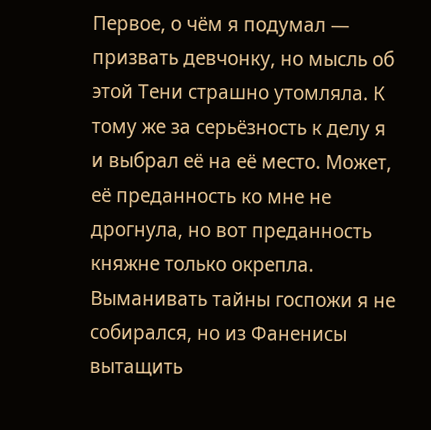Первое, о чём я подумал — призвать девчонку, но мысль об этой Тени страшно утомляла. К тому же за серьёзность к делу я и выбрал её на её место. Может, её преданность ко мне не дрогнула, но вот преданность княжне только окрепла. Выманивать тайны госпожи я не собирался, но из Фаненисы вытащить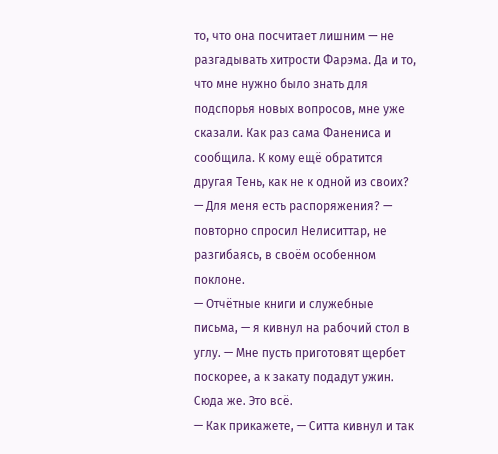то, что она посчитает лишним — не разгадывать хитрости Фарэма. Да и то, что мне нужно было знать для подспорья новых вопросов, мне уже сказали. Как раз сама Фанениса и сообщила. К кому ещё обратится другая Тень, как не к одной из своих?
— Для меня есть распоряжения? — повторно спросил Нелиситтар, не разгибаясь, в своём особенном поклоне.
— Отчётные книги и служебные письма, — я кивнул на рабочий стол в углу. — Мне пусть приготовят щербет поскорее, а к закату подадут ужин. Сюда же. Это всё.
— Как прикажете, — Ситта кивнул и так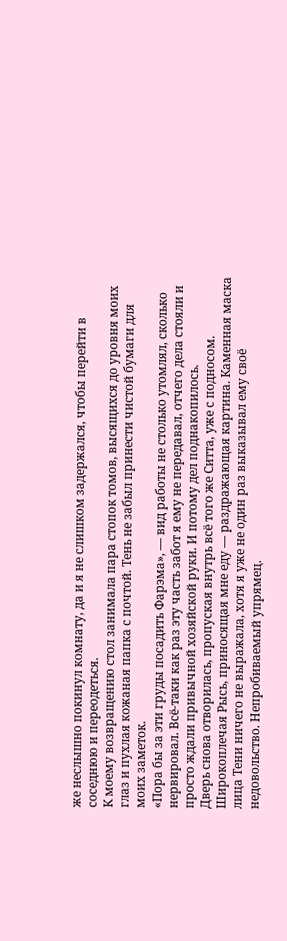же неслышно покинул комнату, да и я не слишком задержался, чтобы перейти в соседнюю и переодеться.
К моему возвращению стол занимала пара стопок томов, высящихся до уровня моих глаз и пухлая кожаная папка с почтой. Тень не забыл принести чистой бумаги для моих заметок.
«Пора бы за эти груды посадить Фарэма», — вид работы не столько утомлял, сколько нервировал. Всё-таки как раз эту часть забот я ему не передавал, отчего дела стояли и просто ждали привычной хозяйской руки. И потому дел поднакопилось.
Дверь снова отворилась, пропуская внутрь всё того же Ситта, уже с подносом. Широкоплечая Рысь, приносящая мне еду — раздражающая картина. Каменная маска лица Тени ничего не выражала, хотя я уже не один раз выказывал ему своё недовольство. Непробиваемый упрямец.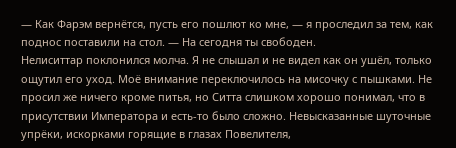— Как Фарэм вернётся, пусть его пошлют ко мне, — я проследил за тем, как поднос поставили на стол. — На сегодня ты свободен.
Нелиситтар поклонился молча. Я не слышал и не видел как он ушёл, только ощутил его уход. Моё внимание переключилось на мисочку с пышками. Не просил же ничего кроме питья, но Ситта слишком хорошо понимал, что в присутствии Императора и есть-то было сложно. Невысказанные шуточные упрёки, искорками горящие в глазах Повелителя,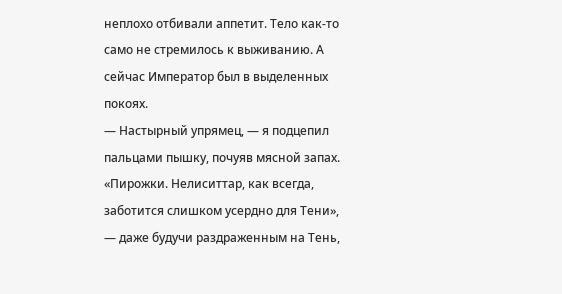неплохо отбивали аппетит. Тело как-то само не стремилось к выживанию. А сейчас Император был в выделенных покоях.
— Настырный упрямец, — я подцепил пальцами пышку, почуяв мясной запах.
«Пирожки. Нелиситтар, как всегда, заботится слишком усердно для Тени», — даже будучи раздраженным на Тень,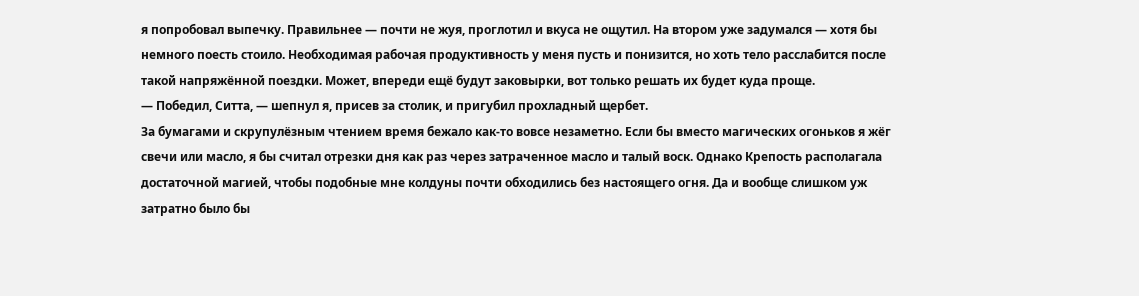я попробовал выпечку. Правильнее — почти не жуя, проглотил и вкуса не ощутил. На втором уже задумался — хотя бы немного поесть стоило. Необходимая рабочая продуктивность у меня пусть и понизится, но хоть тело расслабится после такой напряжённой поездки. Может, впереди ещё будут заковырки, вот только решать их будет куда проще.
— Победил, Ситта, — шепнул я, присев за столик, и пригубил прохладный щербет.
За бумагами и скрупулёзным чтением время бежало как-то вовсе незаметно. Если бы вместо магических огоньков я жёг свечи или масло, я бы считал отрезки дня как раз через затраченное масло и талый воск. Однако Крепость располагала достаточной магией, чтобы подобные мне колдуны почти обходились без настоящего огня. Да и вообще слишком уж затратно было бы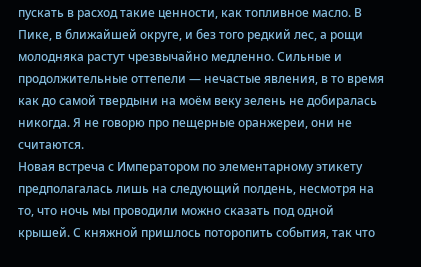пускать в расход такие ценности, как топливное масло. В Пике, в ближайшей округе, и без того редкий лес, а рощи молодняка растут чрезвычайно медленно. Сильные и продолжительные оттепели — нечастые явления, в то время как до самой твердыни на моём веку зелень не добиралась никогда. Я не говорю про пещерные оранжереи, они не считаются.
Новая встреча с Императором по элементарному этикету предполагалась лишь на следующий полдень, несмотря на то, что ночь мы проводили можно сказать под одной крышей. С княжной пришлось поторопить события, так что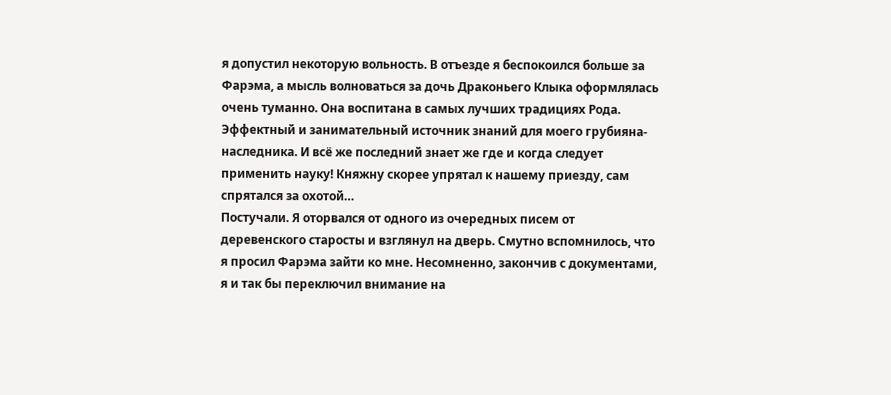я допустил некоторую вольность. В отъезде я беспокоился больше за Фарэма, а мысль волноваться за дочь Драконьего Клыка оформлялась очень туманно. Она воспитана в самых лучших традициях Рода. Эффектный и занимательный источник знаний для моего грубияна-наследника. И всё же последний знает же где и когда следует применить науку! Княжну скорее упрятал к нашему приезду, сам спрятался за охотой…
Постучали. Я оторвался от одного из очередных писем от деревенского старосты и взглянул на дверь. Смутно вспомнилось, что я просил Фарэма зайти ко мне. Несомненно, закончив с документами, я и так бы переключил внимание на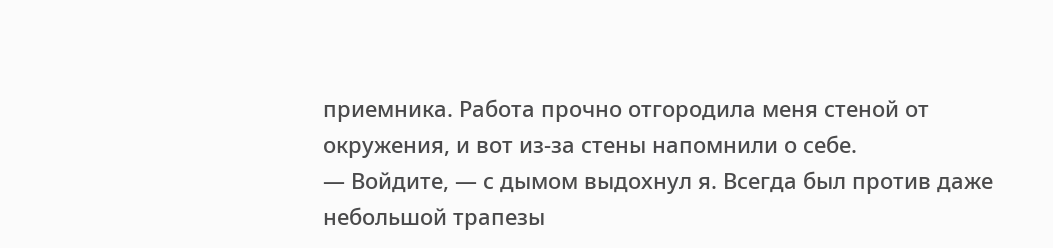приемника. Работа прочно отгородила меня стеной от окружения, и вот из-за стены напомнили о себе.
— Войдите, — с дымом выдохнул я. Всегда был против даже небольшой трапезы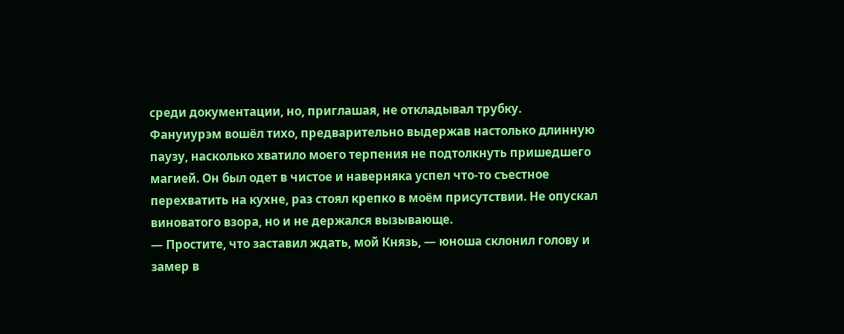среди документации, но, приглашая, не откладывал трубку.
Фануиурэм вошёл тихо, предварительно выдержав настолько длинную паузу, насколько хватило моего терпения не подтолкнуть пришедшего магией. Он был одет в чистое и наверняка успел что-то съестное перехватить на кухне, раз стоял крепко в моём присутствии. Не опускал виноватого взора, но и не держался вызывающе.
— Простите, что заставил ждать, мой Князь, — юноша склонил голову и замер в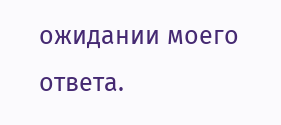ожидании моего ответа.